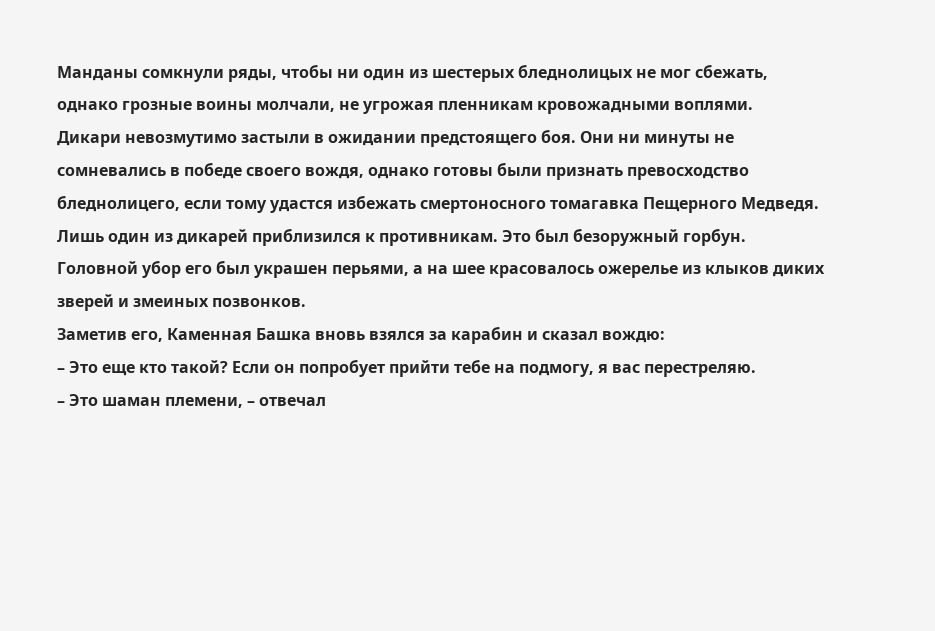Манданы сомкнули ряды, чтобы ни один из шестерых бледнолицых не мог сбежать, однако грозные воины молчали, не угрожая пленникам кровожадными воплями.
Дикари невозмутимо застыли в ожидании предстоящего боя. Они ни минуты не сомневались в победе своего вождя, однако готовы были признать превосходство бледнолицего, если тому удастся избежать смертоносного томагавка Пещерного Медведя.
Лишь один из дикарей приблизился к противникам. Это был безоружный горбун. Головной убор его был украшен перьями, а на шее красовалось ожерелье из клыков диких зверей и змеиных позвонков.
Заметив его, Каменная Башка вновь взялся за карабин и сказал вождю:
– Это еще кто такой? Если он попробует прийти тебе на подмогу, я вас перестреляю.
– Это шаман племени, – отвечал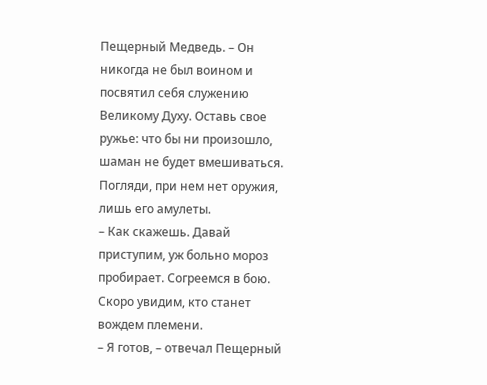Пещерный Медведь. – Он никогда не был воином и посвятил себя служению Великому Духу. Оставь свое ружье: что бы ни произошло, шаман не будет вмешиваться. Погляди, при нем нет оружия, лишь его амулеты.
– Как скажешь. Давай приступим, уж больно мороз пробирает. Согреемся в бою. Скоро увидим, кто станет вождем племени.
– Я готов, – отвечал Пещерный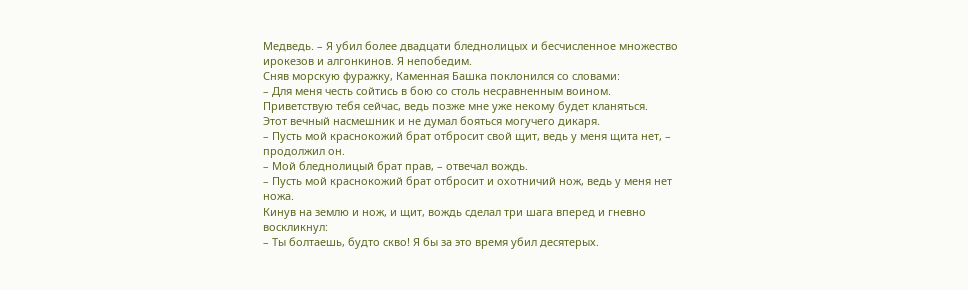Медведь. – Я убил более двадцати бледнолицых и бесчисленное множество ирокезов и алгонкинов. Я непобедим.
Сняв морскую фуражку, Каменная Башка поклонился со словами:
– Для меня честь сойтись в бою со столь несравненным воином. Приветствую тебя сейчас, ведь позже мне уже некому будет кланяться.
Этот вечный насмешник и не думал бояться могучего дикаря.
– Пусть мой краснокожий брат отбросит свой щит, ведь у меня щита нет, – продолжил он.
– Мой бледнолицый брат прав, – отвечал вождь.
– Пусть мой краснокожий брат отбросит и охотничий нож, ведь у меня нет ножа.
Кинув на землю и нож, и щит, вождь сделал три шага вперед и гневно воскликнул:
– Ты болтаешь, будто скво! Я бы за это время убил десятерых.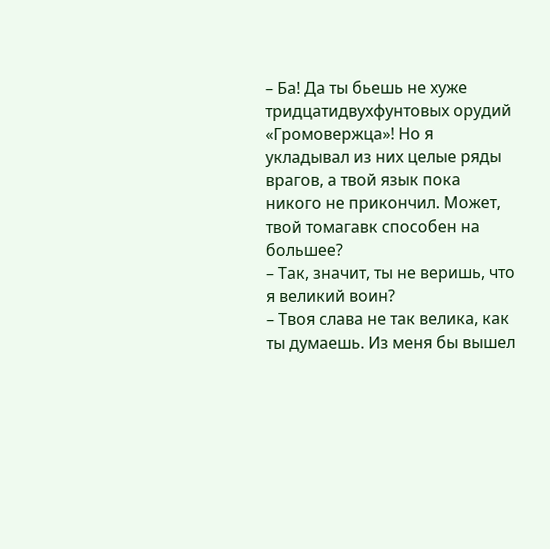– Ба! Да ты бьешь не хуже тридцатидвухфунтовых орудий «Громовержца»! Но я укладывал из них целые ряды врагов, а твой язык пока никого не прикончил. Может, твой томагавк способен на большее?
– Так, значит, ты не веришь, что я великий воин?
– Твоя слава не так велика, как ты думаешь. Из меня бы вышел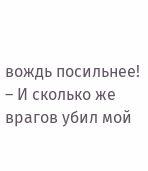вождь посильнее!
– И сколько же врагов убил мой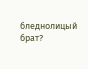бледнолицый брат?